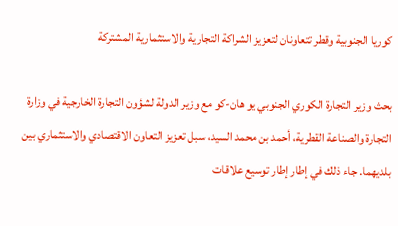كوريا الجنوبية وقطر تتعاونان لتعزيز الشراكة التجارية والاستثمارية المشتركة

بحث وزير التجارة الكوري الجنوبي يو هان-كو مع وزير الدولة لشؤون التجارة الخارجية في وزارة التجارة والصناعة القطرية، أحمد بن محمد السيد، سبل تعزيز التعاون الاقتصادي والاستثماري بين بلديهما. جاء ذلك في إطار إطار توسيع علاقات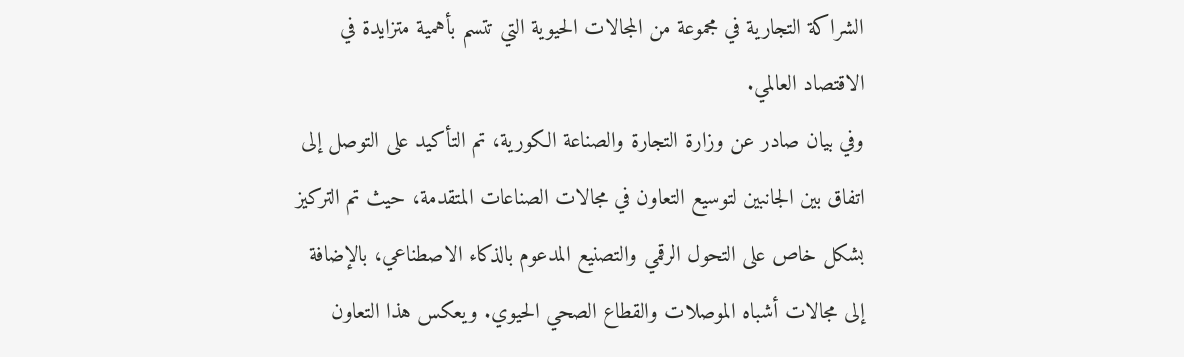الشراكة التجارية في مجموعة من المجالات الحيوية التي تتسم بأهمية متزايدة في الاقتصاد العالمي.
وفي بيان صادر عن وزارة التجارة والصناعة الكورية، تم التأكيد على التوصل إلى اتفاق بين الجانبين لتوسيع التعاون في مجالات الصناعات المتقدمة، حيث تم التركيز بشكل خاص على التحول الرقمي والتصنيع المدعوم بالذكاء الاصطناعي، بالإضافة إلى مجالات أشباه الموصلات والقطاع الصحي الحيوي. ويعكس هذا التعاون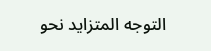التوجه المتزايد نحو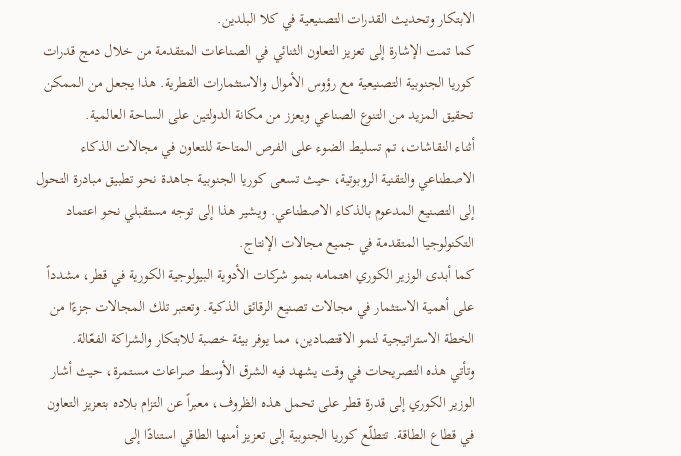الابتكار وتحديث القدرات التصنيعية في كلا البلدين.
كما تمت الإشارة إلى تعزيز التعاون الثنائي في الصناعات المتقدمة من خلال دمج قدرات كوريا الجنوبية التصنيعية مع رؤوس الأموال والاستثمارات القطرية. هذا يجعل من الممكن تحقيق المزيد من التنوع الصناعي ويعزز من مكانة الدولتين على الساحة العالمية.
أثناء النقاشات، تم تسليط الضوء على الفرص المتاحة للتعاون في مجالات الذكاء الاصطناعي والتقنية الروبوتية، حيث تسعى كوريا الجنوبية جاهدة نحو تطبيق مبادرة التحول إلى التصنيع المدعوم بالذكاء الاصطناعي. ويشير هذا إلى توجه مستقبلي نحو اعتماد التكنولوجيا المتقدمة في جميع مجالات الإنتاج.
كما أبدى الوزير الكوري اهتمامه بنمو شركات الأدوية البيولوجية الكورية في قطر، مشدداً على أهمية الاستثمار في مجالات تصنيع الرقائق الذكية. وتعتبر تلك المجالات جزءًا من الخطة الاستراتيجية لنمو الاقتصادين، مما يوفر بيئة خصبة للابتكار والشراكة الفعّالة.
وتأتي هذه التصريحات في وقت يشهد فيه الشرق الأوسط صراعات مستمرة، حيث أشار الوزير الكوري إلى قدرة قطر على تحمل هذه الظروف، معبراً عن التزام بلاده بتعزيز التعاون في قطاع الطاقة. تتطلّع كوريا الجنوبية إلى تعزيز أمنها الطاقي استنادًا إلى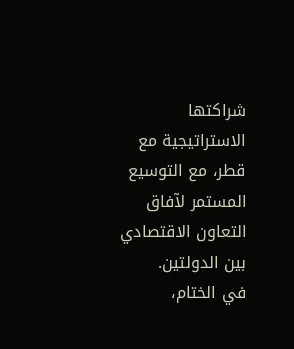شراكتها الاستراتيجية مع قطر، مع التوسيع المستمر لآفاق التعاون الاقتصادي بين الدولتين.
في الختام،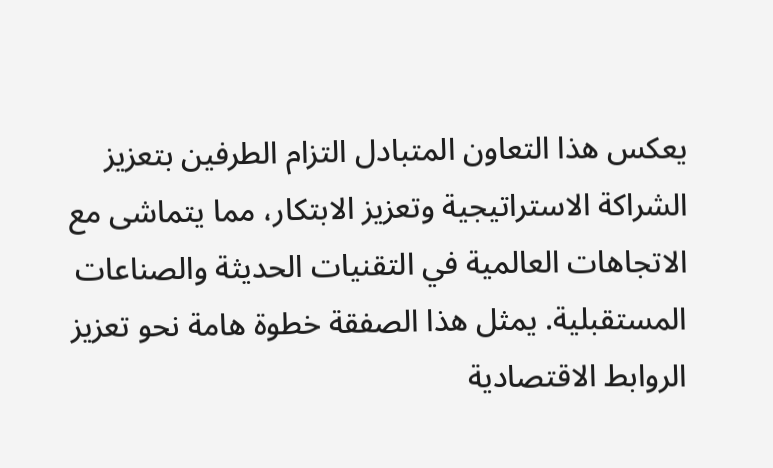يعكس هذا التعاون المتبادل التزام الطرفين بتعزيز الشراكة الاستراتيجية وتعزيز الابتكار، مما يتماشى مع الاتجاهات العالمية في التقنيات الحديثة والصناعات المستقبلية. يمثل هذا الصفقة خطوة هامة نحو تعزيز الروابط الاقتصادية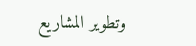وتطوير المشاريع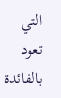التي تعود بالفائدة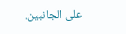على الجانبين.